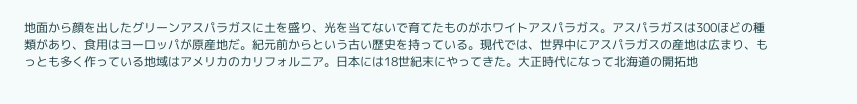地面から顔を出したグリーンアスパラガスに土を盛り、光を当てないで育てたものがホワイトアスパラガス。アスパラガスは300ほどの種類があり、食用はヨーロッパが原産地だ。紀元前からという古い歴史を持っている。現代では、世界中にアスパラガスの産地は広まり、もっとも多く作っている地域はアメリカのカリフォルニア。日本には18世紀末にやってきた。大正時代になって北海道の開拓地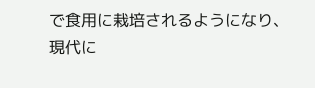で食用に栽培されるようになり、現代に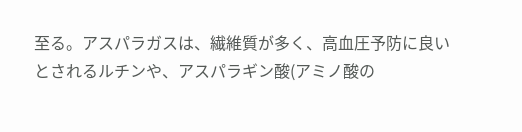至る。アスパラガスは、繊維質が多く、高血圧予防に良いとされるルチンや、アスパラギン酸(アミノ酸の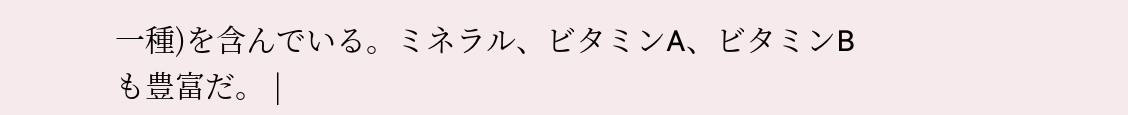一種)を含んでいる。ミネラル、ビタミンA、ビタミンBも豊富だ。 |